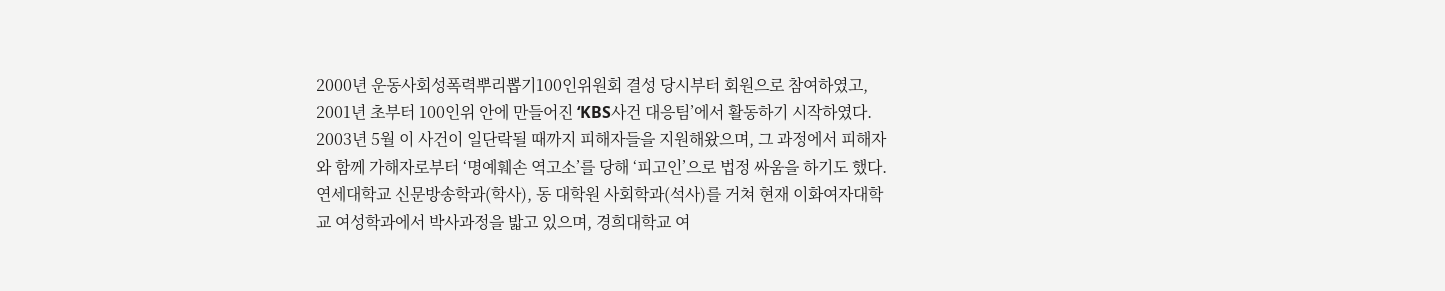2000년 운동사회성폭력뿌리뽑기100인위원회 결성 당시부터 회원으로 참여하였고, 2001년 초부터 100인위 안에 만들어진 ‘KBS사건 대응팀’에서 활동하기 시작하였다. 2003년 5월 이 사건이 일단락될 때까지 피해자들을 지원해왔으며, 그 과정에서 피해자와 함께 가해자로부터 ‘명예훼손 역고소’를 당해 ‘피고인’으로 법정 싸움을 하기도 했다. 연세대학교 신문방송학과(학사), 동 대학원 사회학과(석사)를 거쳐 현재 이화여자대학교 여성학과에서 박사과정을 밟고 있으며, 경희대학교 여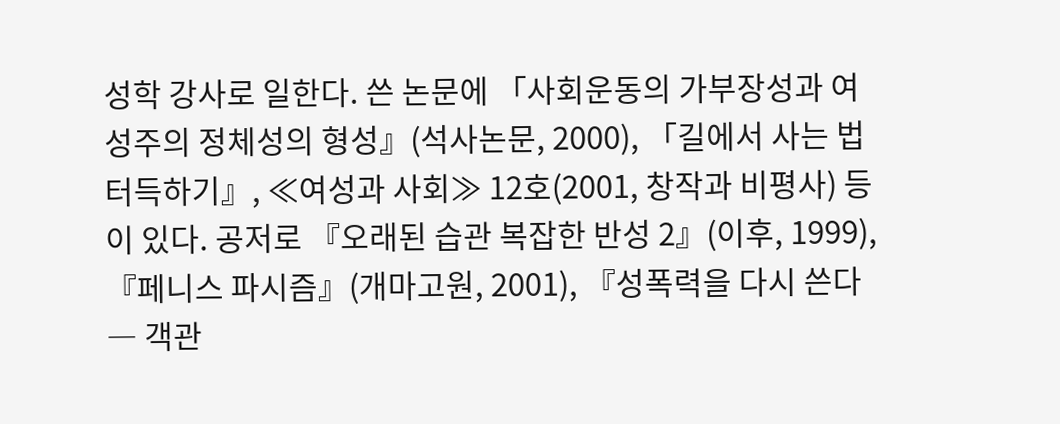성학 강사로 일한다. 쓴 논문에 「사회운동의 가부장성과 여성주의 정체성의 형성』(석사논문, 2000), 「길에서 사는 법 터득하기』, ≪여성과 사회≫ 12호(2001, 창작과 비평사) 등이 있다. 공저로 『오래된 습관 복잡한 반성 2』(이후, 1999), 『페니스 파시즘』(개마고원, 2001), 『성폭력을 다시 쓴다 ― 객관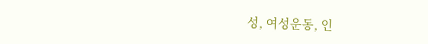성, 여성운동, 인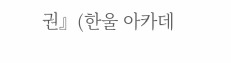권』(한울 아카데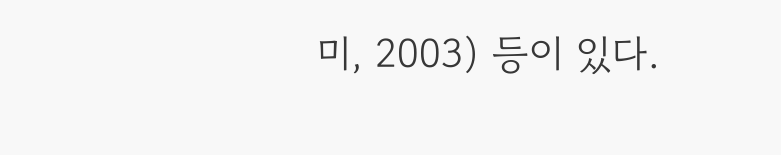미, 2003) 등이 있다.